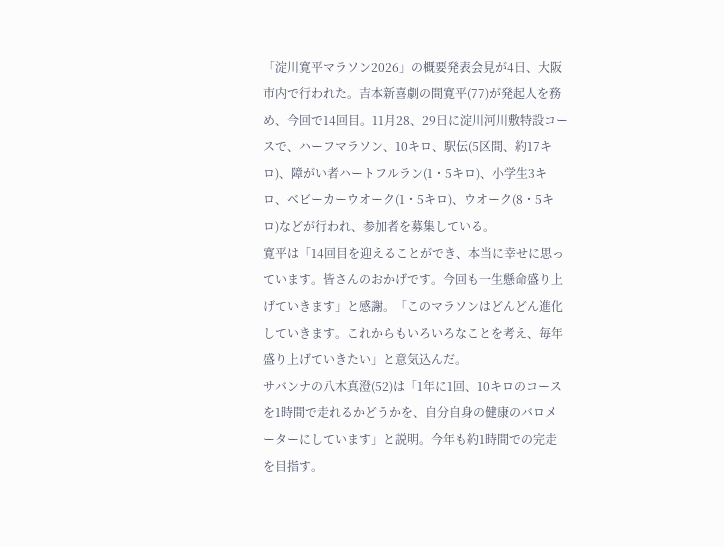「淀川寛平マラソン2026」の概要発表会見が4日、大阪市内で行われた。吉本新喜劇の間寛平(77)が発起人を務め、今回で14回目。11月28、29日に淀川河川敷特設コースで、ハーフマラソン、10キロ、駅伝(5区間、約17キロ)、障がい者ハートフルラン(1・5キロ)、小学生3キロ、ベビーカーウオーク(1・5キロ)、ウオーク(8・5キロ)などが行われ、参加者を募集している。
寛平は「14回目を迎えることができ、本当に幸せに思っています。皆さんのおかげです。今回も一生懸命盛り上げていきます」と感謝。「このマラソンはどんどん進化していきます。これからもいろいろなことを考え、毎年盛り上げていきたい」と意気込んだ。
サバンナの八木真澄(52)は「1年に1回、10キロのコースを1時間で走れるかどうかを、自分自身の健康のバロメーターにしています」と説明。今年も約1時間での完走を目指す。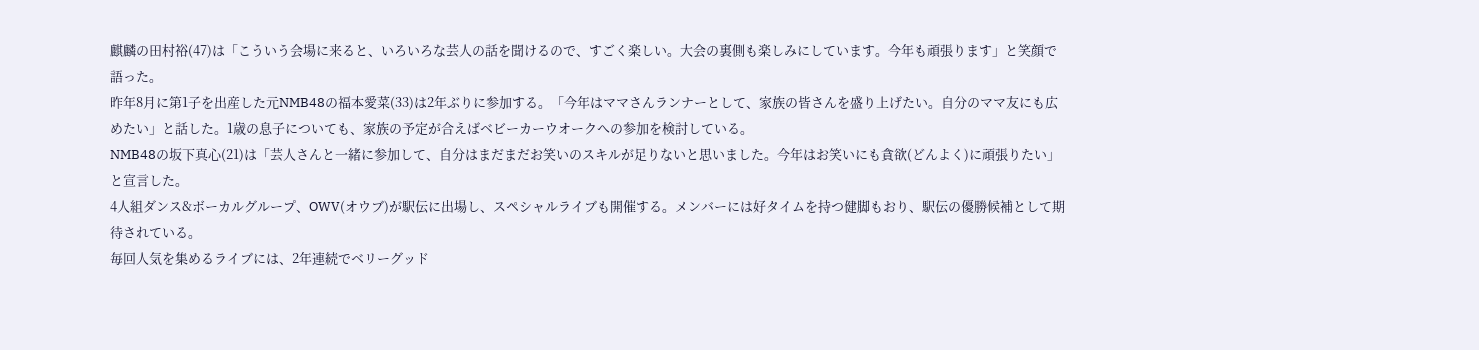麒麟の田村裕(47)は「こういう会場に来ると、いろいろな芸人の話を聞けるので、すごく楽しい。大会の裏側も楽しみにしています。今年も頑張ります」と笑顔で語った。
昨年8月に第1子を出産した元NMB48の福本愛菜(33)は2年ぶりに参加する。「今年はママさんランナーとして、家族の皆さんを盛り上げたい。自分のママ友にも広めたい」と話した。1歳の息子についても、家族の予定が合えばベビーカーウオークへの参加を検討している。
NMB48の坂下真心(21)は「芸人さんと一緒に参加して、自分はまだまだお笑いのスキルが足りないと思いました。今年はお笑いにも貪欲(どんよく)に頑張りたい」と宣言した。
4人組ダンス&ボーカルグループ、OWV(オウブ)が駅伝に出場し、スペシャルライブも開催する。メンバーには好タイムを持つ健脚もおり、駅伝の優勝候補として期待されている。
毎回人気を集めるライブには、2年連続でベリーグッド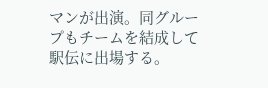マンが出演。同グループもチームを結成して駅伝に出場する。